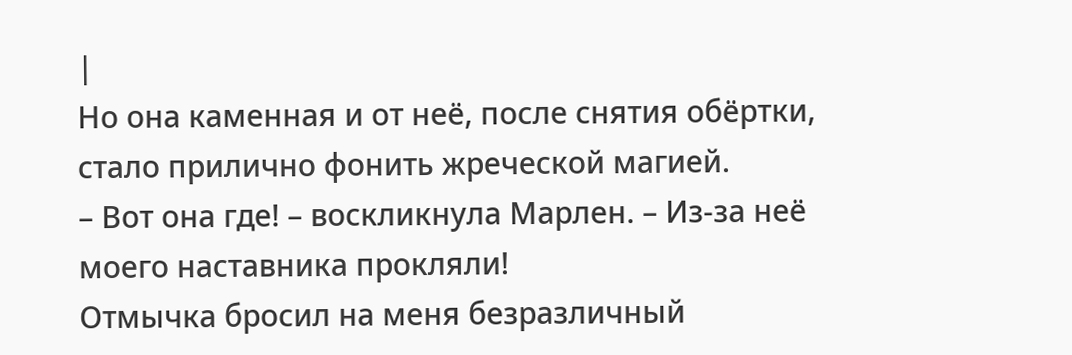|
Но она каменная и от неё, после снятия обёртки, стало прилично фонить жреческой магией.
– Вот она где! – воскликнула Марлен. – Из-за неё моего наставника прокляли!
Отмычка бросил на меня безразличный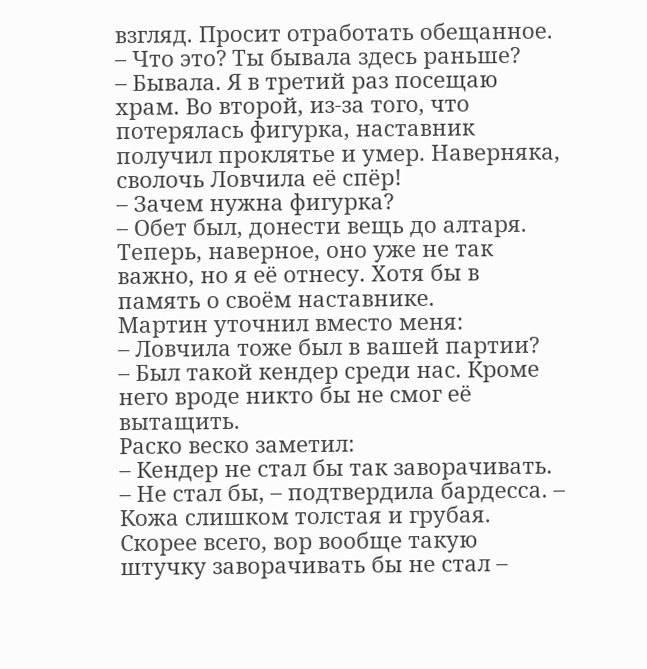взгляд. Просит отработать обещанное.
– Что это? Ты бывала здесь раньше?
– Бывала. Я в третий раз посещаю храм. Во второй, из-за того, что потерялась фигурка, наставник получил проклятье и умер. Наверняка, сволочь Ловчила её спёр!
– Зачем нужна фигурка?
– Обет был, донести вещь до алтаря. Теперь, наверное, оно уже не так важно, но я её отнесу. Хотя бы в память о своём наставнике.
Мартин уточнил вместо меня:
– Ловчила тоже был в вашей партии?
– Был такой кендер среди нас. Кроме него вроде никто бы не смог её вытащить.
Раско веско заметил:
– Кендер не стал бы так заворачивать.
– Не стал бы, – подтвердила бардесса. – Кожа слишком толстая и грубая. Скорее всего, вор вообще такую штучку заворачивать бы не стал –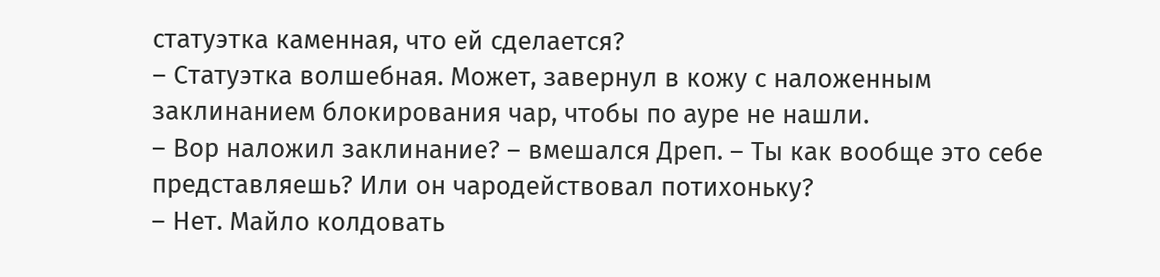статуэтка каменная, что ей сделается?
– Статуэтка волшебная. Может, завернул в кожу с наложенным заклинанием блокирования чар, чтобы по ауре не нашли.
– Вор наложил заклинание? – вмешался Дреп. – Ты как вообще это себе представляешь? Или он чародействовал потихоньку?
– Нет. Майло колдовать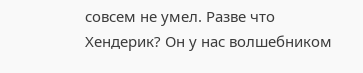совсем не умел. Разве что Хендерик? Он у нас волшебником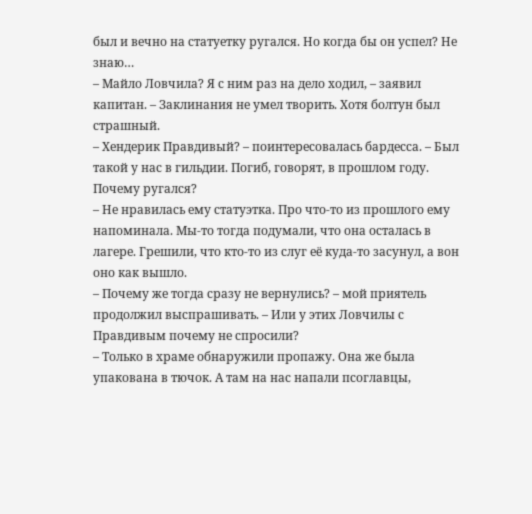был и вечно на статуетку ругался. Но когда бы он успел? Не знаю…
– Майло Ловчила? Я с ним раз на дело ходил, – заявил капитан. – Заклинания не умел творить. Хотя болтун был страшный.
– Хендерик Правдивый? – поинтересовалась бардесса. – Был такой у нас в гильдии. Погиб, говорят, в прошлом году. Почему ругался?
– Не нравилась ему статуэтка. Про что-то из прошлого ему напоминала. Мы-то тогда подумали, что она осталась в лагере. Грешили, что кто-то из слуг её куда-то засунул, а вон оно как вышло.
– Почему же тогда сразу не вернулись? – мой приятель продолжил выспрашивать. – Или у этих Ловчилы с Правдивым почему не спросили?
– Только в храме обнаружили пропажу. Она же была упакована в тючок. А там на нас напали псоглавцы,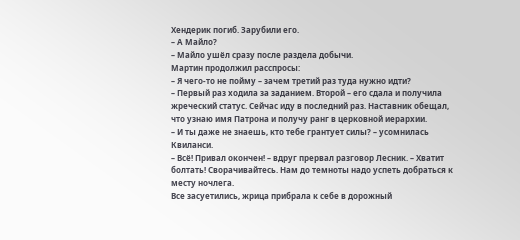Хендерик погиб. Зарубили его.
– А Майло?
– Майло ушёл сразу после раздела добычи.
Мартин продолжил расспросы:
– Я чего-то не пойму – зачем третий раз туда нужно идти?
– Первый раз ходила за заданием. Второй – его сдала и получила жреческий статус. Сейчас иду в последний раз. Наставник обещал, что узнаю имя Патрона и получу ранг в церковной иерархии.
– И ты даже не знаешь, кто тебе грантует силы? – усомнилась Квиланси.
– Всё! Привал окончен! – вдруг прервал разговор Лесник. – Хватит болтать! Сворачивайтесь. Нам до темноты надо успеть добраться к месту ночлега.
Все засуетились, жрица прибрала к себе в дорожный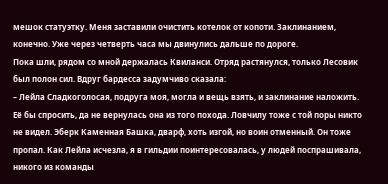мешок статуэтку. Меня заставили очистить котелок от копоти. Заклинанием, конечно. Уже через четверть часа мы двинулись дальше по дороге.
Пока шли, рядом со мной держалась Квиланси. Отряд растянулся, только Лесовик был полон сил. Вдруг бардесса задумчиво сказала:
– Лейла Сладкоголосая, подруга моя, могла и вещь взять, и заклинание наложить. Её бы спросить, да не вернулась она из того похода. Ловчилу тоже с той поры никто не видел. Эберк Каменная Башка, дварф, хоть изгой, но воин отменный. Он тоже пропал. Как Лейла исчезла, я в гильдии поинтересовалась, у людей поспрашивала, никого из команды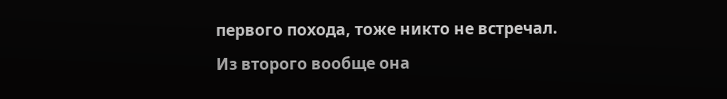первого похода, тоже никто не встречал. Из второго вообще она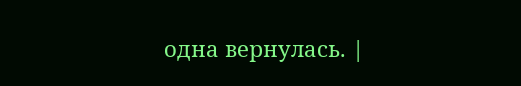одна вернулась. |